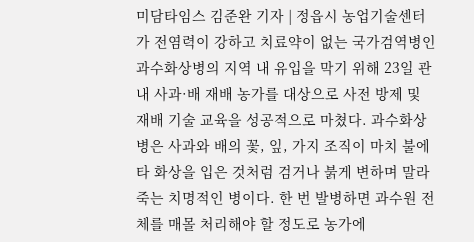미담타임스 김준완 기자 | 정읍시 농업기술센터가 전염력이 강하고 치료약이 없는 국가검역병인 과수화상병의 지역 내 유입을 막기 위해 23일 관내 사과·배 재배 농가를 대상으로 사전 방제 및 재배 기술 교육을 성공적으로 마쳤다. 과수화상병은 사과와 배의 꽃, 잎, 가지 조직이 마치 불에 타 화상을 입은 것처럼 검거나 붉게 변하며 말라 죽는 치명적인 병이다. 한 번 발병하면 과수원 전체를 매몰 처리해야 할 정도로 농가에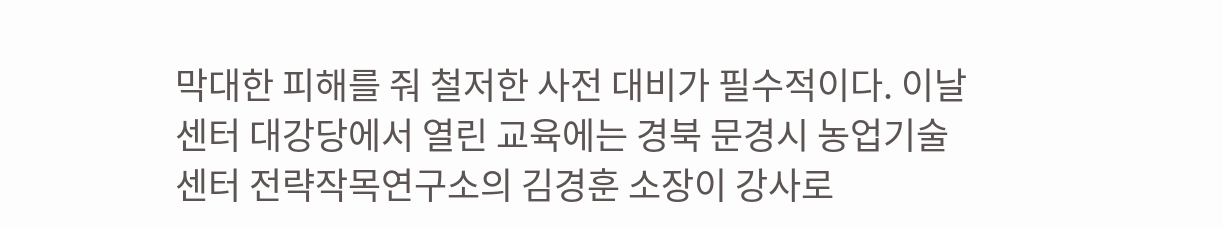막대한 피해를 줘 철저한 사전 대비가 필수적이다. 이날 센터 대강당에서 열린 교육에는 경북 문경시 농업기술센터 전략작목연구소의 김경훈 소장이 강사로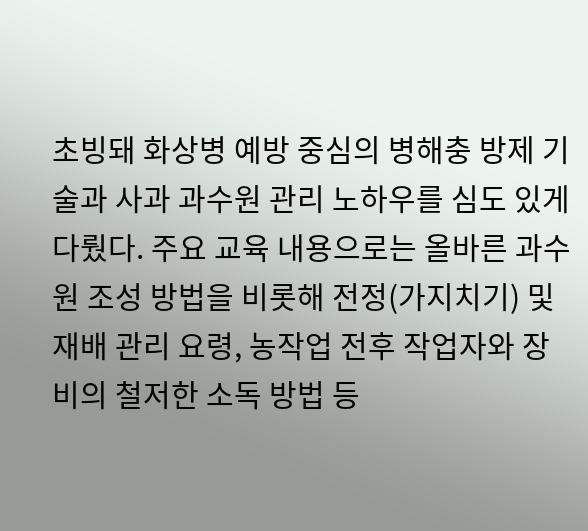초빙돼 화상병 예방 중심의 병해충 방제 기술과 사과 과수원 관리 노하우를 심도 있게 다뤘다. 주요 교육 내용으로는 올바른 과수원 조성 방법을 비롯해 전정(가지치기) 및 재배 관리 요령, 농작업 전후 작업자와 장비의 철저한 소독 방법 등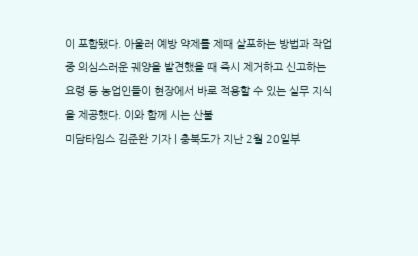이 포함됐다. 아울러 예방 약제를 제때 살포하는 방법과 작업 중 의심스러운 궤양을 발견했을 때 즉시 제거하고 신고하는 요령 등 농업인들이 현장에서 바로 적용할 수 있는 실무 지식을 제공했다. 이와 함께 시는 산불
미담타임스 김준완 기자 | 충북도가 지난 2월 20일부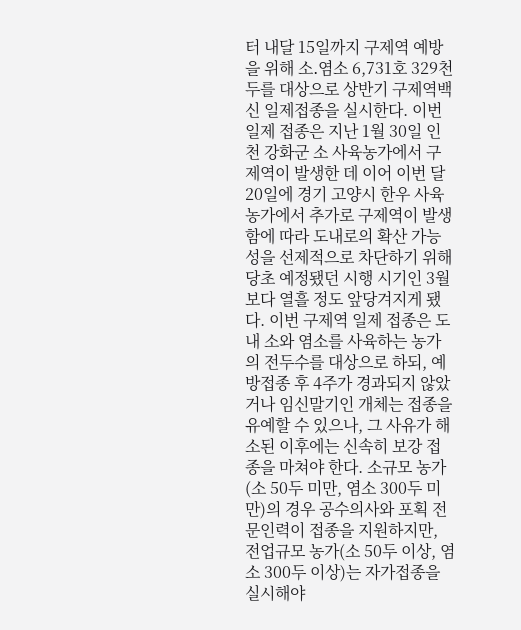터 내달 15일까지 구제역 예방을 위해 소․염소 6,731호 329천두를 대상으로 상반기 구제역백신 일제접종을 실시한다. 이번 일제 접종은 지난 1월 30일 인천 강화군 소 사육농가에서 구제역이 발생한 데 이어 이번 달 20일에 경기 고양시 한우 사육농가에서 추가로 구제역이 발생함에 따라 도내로의 확산 가능성을 선제적으로 차단하기 위해 당초 예정됐던 시행 시기인 3월보다 열흘 정도 앞당겨지게 됐다. 이번 구제역 일제 접종은 도내 소와 염소를 사육하는 농가의 전두수를 대상으로 하되, 예방접종 후 4주가 경과되지 않았거나 임신말기인 개체는 접종을 유예할 수 있으나, 그 사유가 해소된 이후에는 신속히 보강 접종을 마쳐야 한다. 소규모 농가(소 50두 미만, 염소 300두 미만)의 경우 공수의사와 포획 전문인력이 접종을 지원하지만, 전업규모 농가(소 50두 이상, 염소 300두 이상)는 자가접종을 실시해야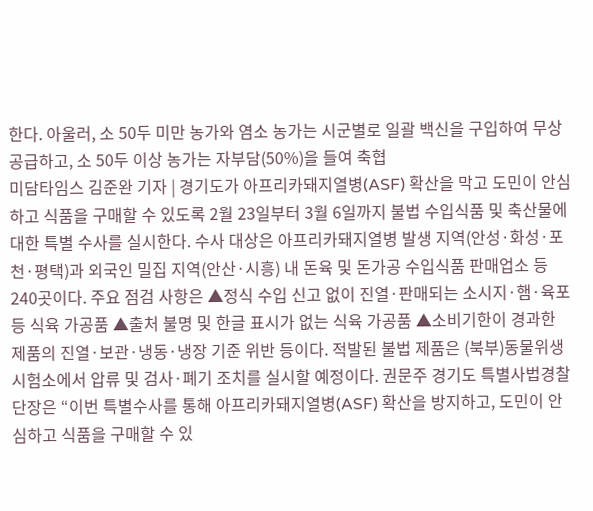한다. 아울러, 소 50두 미만 농가와 염소 농가는 시군별로 일괄 백신을 구입하여 무상 공급하고, 소 50두 이상 농가는 자부담(50%)을 들여 축협
미담타임스 김준완 기자 | 경기도가 아프리카돼지열병(ASF) 확산을 막고 도민이 안심하고 식품을 구매할 수 있도록 2월 23일부터 3월 6일까지 불법 수입식품 및 축산물에 대한 특별 수사를 실시한다. 수사 대상은 아프리카돼지열병 발생 지역(안성·화성·포천·평택)과 외국인 밀집 지역(안산·시흥) 내 돈육 및 돈가공 수입식품 판매업소 등 240곳이다. 주요 점검 사항은 ▲정식 수입 신고 없이 진열·판매되는 소시지·햄·육포 등 식육 가공품 ▲출처 불명 및 한글 표시가 없는 식육 가공품 ▲소비기한이 경과한 제품의 진열·보관·냉동·냉장 기준 위반 등이다. 적발된 불법 제품은 (북부)동물위생시험소에서 압류 및 검사·폐기 조치를 실시할 예정이다. 권문주 경기도 특별사법경찰단장은 “이번 특별수사를 통해 아프리카돼지열병(ASF) 확산을 방지하고, 도민이 안심하고 식품을 구매할 수 있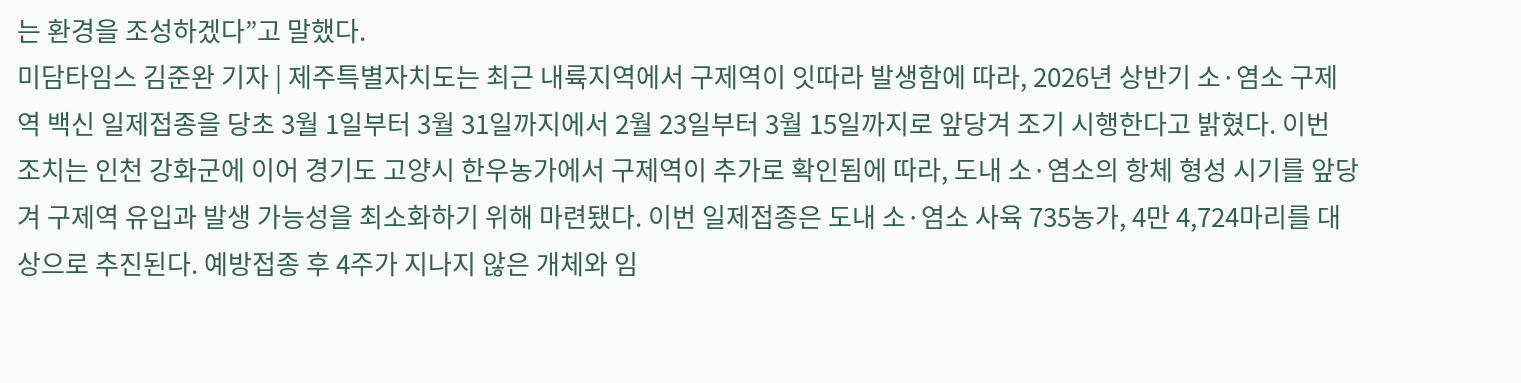는 환경을 조성하겠다”고 말했다.
미담타임스 김준완 기자 | 제주특별자치도는 최근 내륙지역에서 구제역이 잇따라 발생함에 따라, 2026년 상반기 소·염소 구제역 백신 일제접종을 당초 3월 1일부터 3월 31일까지에서 2월 23일부터 3월 15일까지로 앞당겨 조기 시행한다고 밝혔다. 이번 조치는 인천 강화군에 이어 경기도 고양시 한우농가에서 구제역이 추가로 확인됨에 따라, 도내 소·염소의 항체 형성 시기를 앞당겨 구제역 유입과 발생 가능성을 최소화하기 위해 마련됐다. 이번 일제접종은 도내 소·염소 사육 735농가, 4만 4,724마리를 대상으로 추진된다. 예방접종 후 4주가 지나지 않은 개체와 임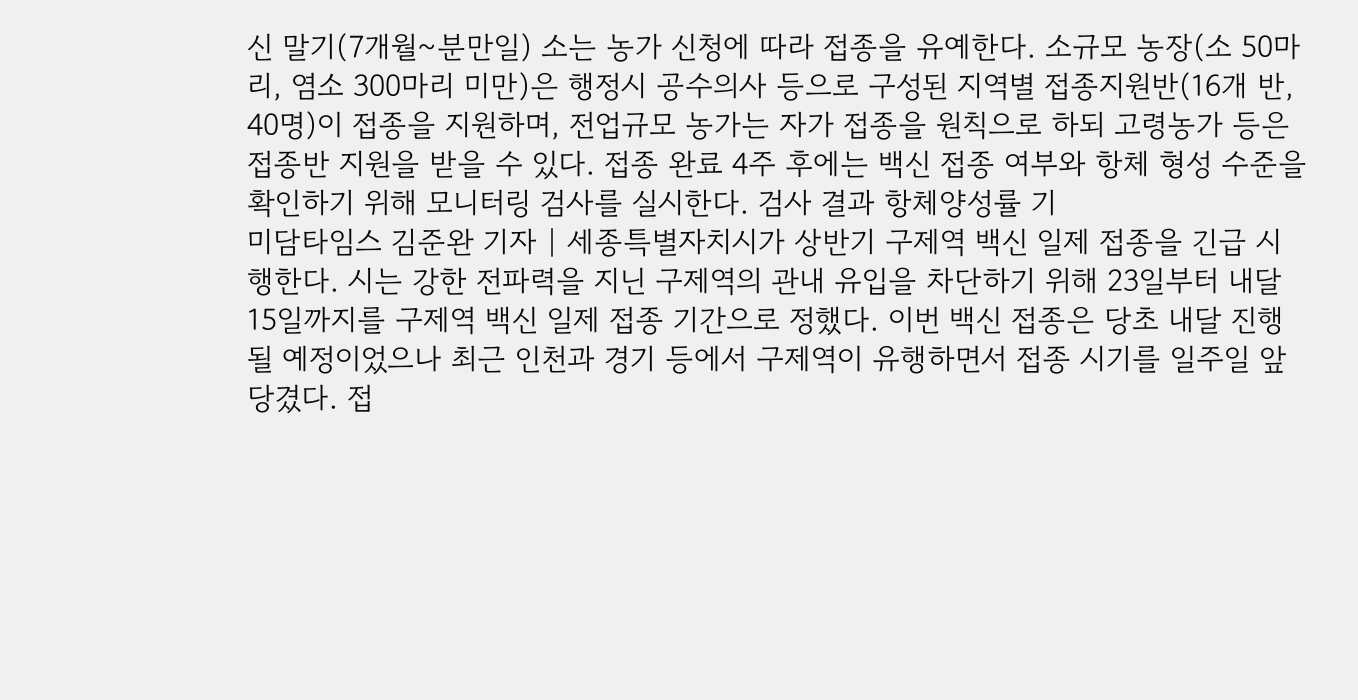신 말기(7개월~분만일) 소는 농가 신청에 따라 접종을 유예한다. 소규모 농장(소 50마리, 염소 300마리 미만)은 행정시 공수의사 등으로 구성된 지역별 접종지원반(16개 반, 40명)이 접종을 지원하며, 전업규모 농가는 자가 접종을 원칙으로 하되 고령농가 등은 접종반 지원을 받을 수 있다. 접종 완료 4주 후에는 백신 접종 여부와 항체 형성 수준을 확인하기 위해 모니터링 검사를 실시한다. 검사 결과 항체양성률 기
미담타임스 김준완 기자 | 세종특별자치시가 상반기 구제역 백신 일제 접종을 긴급 시행한다. 시는 강한 전파력을 지닌 구제역의 관내 유입을 차단하기 위해 23일부터 내달 15일까지를 구제역 백신 일제 접종 기간으로 정했다. 이번 백신 접종은 당초 내달 진행될 예정이었으나 최근 인천과 경기 등에서 구제역이 유행하면서 접종 시기를 일주일 앞당겼다. 접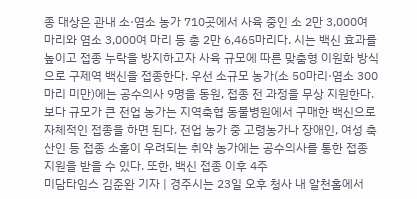종 대상은 관내 소·염소 농가 710곳에서 사육 중인 소 2만 3,000여 마리와 염소 3,000여 마리 등 총 2만 6,465마리다. 시는 백신 효과를 높이고 접종 누락을 방지하고자 사육 규모에 따른 맞춤형 이원화 방식으로 구제역 백신을 접종한다. 우선 소규모 농가(소 50마리·염소 300마리 미만)에는 공수의사 9명을 동원, 접종 전 과정을 무상 지원한다. 보다 규모가 큰 전업 농가는 지역축협 동물병원에서 구매한 백신으로 자체적인 접종을 하면 된다. 전업 농가 중 고령농가나 장애인, 여성 축산인 등 접종 소홀이 우려되는 취약 농가에는 공수의사를 통한 접종 지원을 받을 수 있다. 또한, 백신 접종 이후 4주
미담타임스 김준완 기자 | 경주시는 23일 오후 청사 내 알천홀에서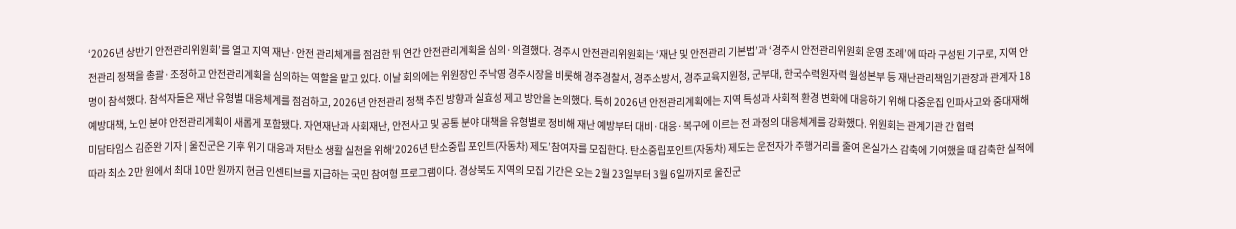‘2026년 상반기 안전관리위원회’를 열고 지역 재난·안전 관리체계를 점검한 뒤 연간 안전관리계획을 심의·의결했다. 경주시 안전관리위원회는 ‘재난 및 안전관리 기본법’과 ‘경주시 안전관리위원회 운영 조례’에 따라 구성된 기구로, 지역 안전관리 정책을 총괄·조정하고 안전관리계획을 심의하는 역할을 맡고 있다. 이날 회의에는 위원장인 주낙영 경주시장을 비롯해 경주경찰서, 경주소방서, 경주교육지원청, 군부대, 한국수력원자력 월성본부 등 재난관리책임기관장과 관계자 18명이 참석했다. 참석자들은 재난 유형별 대응체계를 점검하고, 2026년 안전관리 정책 추진 방향과 실효성 제고 방안을 논의했다. 특히 2026년 안전관리계획에는 지역 특성과 사회적 환경 변화에 대응하기 위해 다중운집 인파사고와 중대재해 예방대책, 노인 분야 안전관리계획이 새롭게 포함됐다. 자연재난과 사회재난, 안전사고 및 공통 분야 대책을 유형별로 정비해 재난 예방부터 대비·대응·복구에 이르는 전 과정의 대응체계를 강화했다. 위원회는 관계기관 간 협력
미담타임스 김준완 기자 | 울진군은 기후 위기 대응과 저탄소 생활 실천을 위해‘2026년 탄소중립 포인트(자동차) 제도’참여자를 모집한다. 탄소중립포인트(자동차) 제도는 운전자가 주행거리를 줄여 온실가스 감축에 기여했을 때 감축한 실적에 따라 최소 2만 원에서 최대 10만 원까지 현금 인센티브를 지급하는 국민 참여형 프로그램이다. 경상북도 지역의 모집 기간은 오는 2월 23일부터 3월 6일까지로 울진군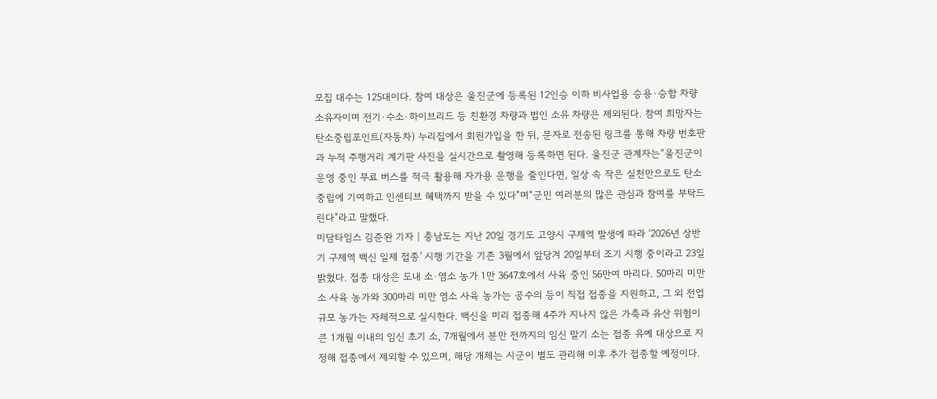모집 대수는 125대이다. 참여 대상은 울진군에 등록된 12인승 이하 비사업용 승용·승합 차량 소유자이며 전기·수소·하이브리드 등 친환경 차량과 법인 소유 차량은 제외된다. 참여 희망자는 탄소중립포인트(자동차) 누리집에서 회원가입을 한 뒤, 문자로 전송된 링크를 통해 차량 번호판과 누적 주행거리 계기판 사진을 실시간으로 촬영해 등록하면 된다. 울진군 관계자는“울진군이 운영 중인 무료 버스를 적극 활용해 자가용 운행을 줄인다면, 일상 속 작은 실천만으로도 탄소중립에 기여하고 인센티브 혜택까지 받을 수 있다”며“군민 여러분의 많은 관심과 참여를 부탁드린다”라고 말했다.
미담타임스 김준완 기자 | 충남도는 지난 20일 경기도 고양시 구제역 발생에 따라 ‘2026년 상반기 구제역 백신 일제 접종’ 시행 기간을 기존 3월에서 앞당겨 20일부터 조기 시행 중이라고 23일 밝혔다. 접종 대상은 도내 소·염소 농가 1만 3647호에서 사육 중인 56만여 마리다. 50마리 미만 소 사육 농가와 300마리 미만 염소 사육 농가는 공수의 등이 직접 접종을 지원하고, 그 외 전업 규모 농가는 자체적으로 실시한다. 백신을 미리 접종해 4주가 지나지 않은 가축과 유산 위험이 큰 1개월 이내의 임신 초기 소, 7개월에서 분만 전까지의 임신 말기 소는 접종 유예 대상으로 지정해 접종에서 제외할 수 있으며, 해당 개체는 시군이 별도 관리해 이후 추가 접종할 예정이다.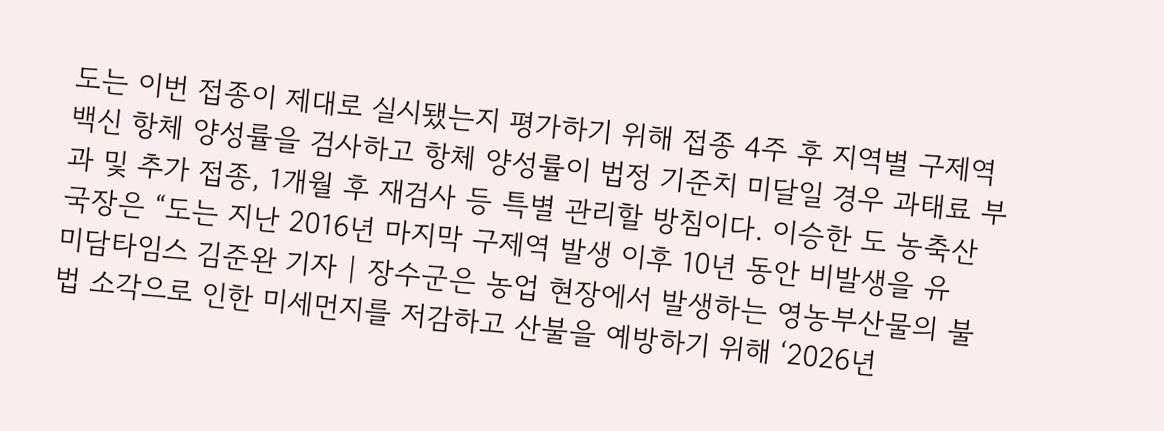도는 이번 접종이 제대로 실시됐는지 평가하기 위해 접종 4주 후 지역별 구제역 백신 항체 양성률을 검사하고 항체 양성률이 법정 기준치 미달일 경우 과태료 부과 및 추가 접종, 1개월 후 재검사 등 특별 관리할 방침이다. 이승한 도 농축산국장은 “도는 지난 2016년 마지막 구제역 발생 이후 10년 동안 비발생을 유
미담타임스 김준완 기자 | 장수군은 농업 현장에서 발생하는 영농부산물의 불법 소각으로 인한 미세먼지를 저감하고 산불을 예방하기 위해 ‘2026년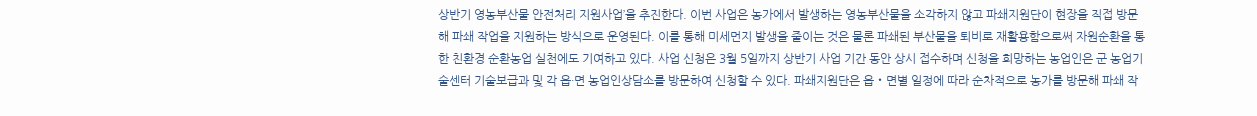상반기 영농부산물 안전처리 지원사업’을 추진한다. 이번 사업은 농가에서 발생하는 영농부산물을 소각하지 않고 파쇄지원단이 현장을 직접 방문해 파쇄 작업을 지원하는 방식으로 운영된다. 이를 통해 미세먼지 발생을 줄이는 것은 물론 파쇄된 부산물을 퇴비로 재활용함으로써 자원순환을 통한 친환경 순환농업 실천에도 기여하고 있다. 사업 신청은 3월 5일까지 상반기 사업 기간 동안 상시 접수하며 신청을 희망하는 농업인은 군 농업기술센터 기술보급과 및 각 읍·면 농업인상담소를 방문하여 신청할 수 있다. 파쇄지원단은 읍‧면별 일정에 따라 순차적으로 농가를 방문해 파쇄 작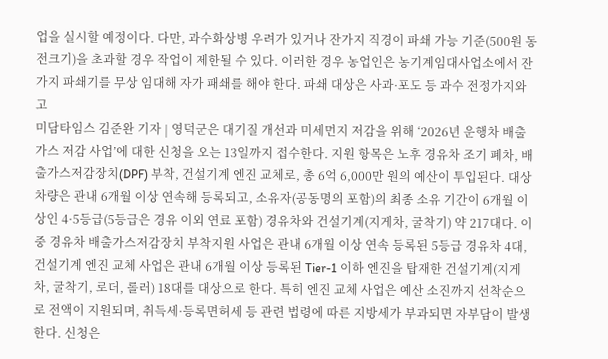업을 실시할 예정이다. 다만, 과수화상병 우려가 있거나 잔가지 직경이 파쇄 가능 기준(500원 동전크기)을 초과할 경우 작업이 제한될 수 있다. 이러한 경우 농업인은 농기계임대사업소에서 잔가지 파쇄기를 무상 임대해 자가 패쇄를 해야 한다. 파쇄 대상은 사과·포도 등 과수 전정가지와 고
미담타임스 김준완 기자 | 영덕군은 대기질 개선과 미세먼지 저감을 위해 ‘2026년 운행차 배출가스 저감 사업’에 대한 신청을 오는 13일까지 접수한다. 지원 항목은 노후 경유차 조기 폐차, 배출가스저감장치(DPF) 부착, 건설기계 엔진 교체로, 총 6억 6,000만 원의 예산이 투입된다. 대상 차량은 관내 6개월 이상 연속해 등록되고, 소유자(공동명의 포함)의 최종 소유 기간이 6개월 이상인 4·5등급(5등급은 경유 이외 연료 포함) 경유차와 건설기계(지게차, 굴착기) 약 217대다. 이중 경유차 배출가스저감장치 부착지원 사업은 관내 6개월 이상 연속 등록된 5등급 경유차 4대, 건설기계 엔진 교체 사업은 관내 6개월 이상 등록된 Tier-1 이하 엔진을 탑재한 건설기계(지게차, 굴착기, 로더, 롤러) 18대를 대상으로 한다. 특히 엔진 교체 사업은 예산 소진까지 선착순으로 전액이 지원되며, 취득세·등록면허세 등 관련 법령에 따른 지방세가 부과되면 자부담이 발생한다. 신청은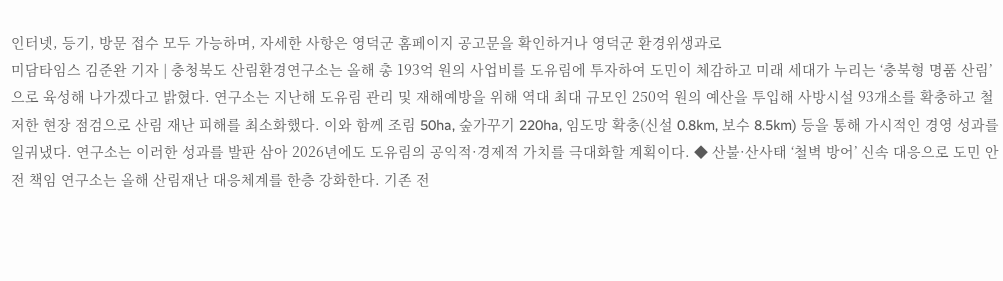인터넷, 등기, 방문 접수 모두 가능하며, 자세한 사항은 영덕군 홈페이지 공고문을 확인하거나 영덕군 환경위생과로
미담타임스 김준완 기자 | 충청북도 산림환경연구소는 올해 총 193억 원의 사업비를 도유림에 투자하여 도민이 체감하고 미래 세대가 누리는 ‘충북형 명품 산림’으로 육성해 나가겠다고 밝혔다. 연구소는 지난해 도유림 관리 및 재해예방을 위해 역대 최대 규모인 250억 원의 예산을 투입해 사방시설 93개소를 확충하고 철저한 현장 점검으로 산림 재난 피해를 최소화했다. 이와 함께 조림 50ha, 숲가꾸기 220ha, 임도망 확충(신설 0.8km, 보수 8.5km) 등을 통해 가시적인 경영 성과를 일궈냈다. 연구소는 이러한 성과를 발판 삼아 2026년에도 도유림의 공익적·경제적 가치를 극대화할 계획이다. ◆ 산불·산사태 ‘철벽 방어’ 신속 대응으로 도민 안전 책임 연구소는 올해 산림재난 대응체계를 한층 강화한다. 기존 전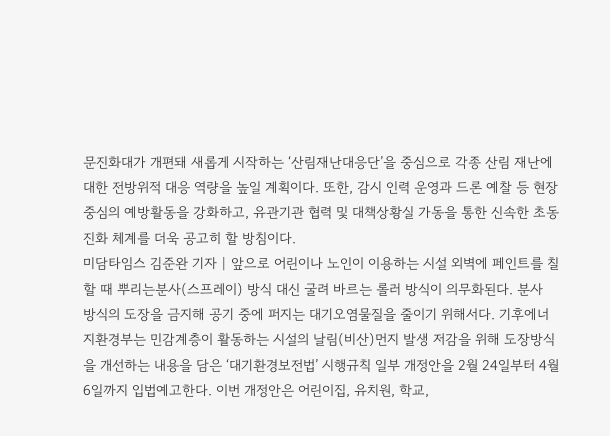문진화대가 개편돼 새롭게 시작하는 ‘산림재난대응단’을 중심으로 각종 산림 재난에 대한 전방위적 대응 역량을 높일 계획이다. 또한, 감시 인력 운영과 드론 예찰 등 현장 중심의 예방활동을 강화하고, 유관기관 협력 및 대책상황실 가동을 통한 신속한 초동 진화 체계를 더욱 공고히 할 방침이다.
미담타임스 김준완 기자 | 앞으로 어린이나 노인이 이용하는 시설 외벽에 페인트를 칠할 때 뿌리는분사(스프레이) 방식 대신 굴려 바르는 롤러 방식이 의무화된다. 분사 방식의 도장을 금지해 공기 중에 퍼지는 대기오염물질을 줄이기 위해서다. 기후에너지환경부는 민감계층이 활동하는 시설의 날림(비산)먼지 발생 저감을 위해 도장방식을 개선하는 내용을 담은 ‘대기환경보전법’ 시행규칙 일부 개정안을 2월 24일부터 4월 6일까지 입법예고한다. 이번 개정안은 어린이집, 유치원, 학교,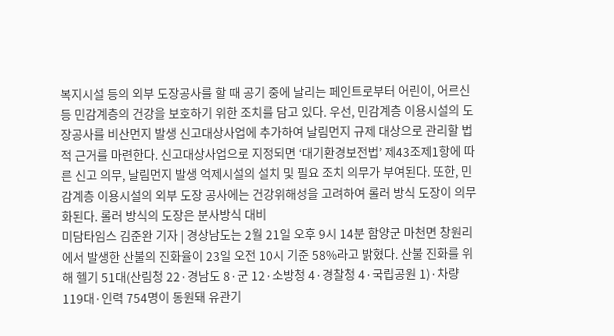복지시설 등의 외부 도장공사를 할 때 공기 중에 날리는 페인트로부터 어린이, 어르신 등 민감계층의 건강을 보호하기 위한 조치를 담고 있다. 우선, 민감계층 이용시설의 도장공사를 비산먼지 발생 신고대상사업에 추가하여 날림먼지 규제 대상으로 관리할 법적 근거를 마련한다. 신고대상사업으로 지정되면 ‘대기환경보전법’ 제43조제1항에 따른 신고 의무, 날림먼지 발생 억제시설의 설치 및 필요 조치 의무가 부여된다. 또한, 민감계층 이용시설의 외부 도장 공사에는 건강위해성을 고려하여 롤러 방식 도장이 의무화된다. 롤러 방식의 도장은 분사방식 대비
미담타임스 김준완 기자 | 경상남도는 2월 21일 오후 9시 14분 함양군 마천면 창원리에서 발생한 산불의 진화율이 23일 오전 10시 기준 58%라고 밝혔다. 산불 진화를 위해 헬기 51대(산림청 22·경남도 8·군 12·소방청 4·경찰청 4·국립공원 1)·차량 119대·인력 754명이 동원돼 유관기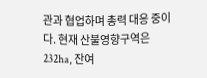관과 협업하며 총력 대응 중이다. 현재 산불영향구역은 232ha, 잔여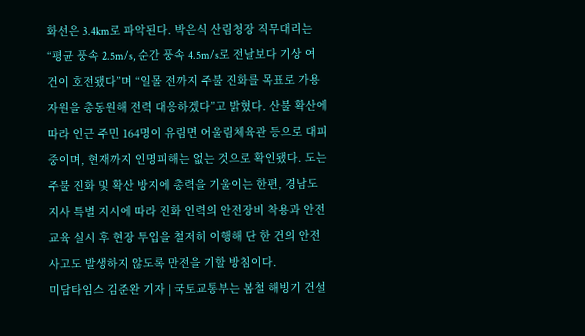화선은 3.4km로 파악된다. 박은식 산림청장 직무대리는 “평균 풍속 2.5m/s, 순간 풍속 4.5m/s로 전날보다 기상 여건이 호전됐다”며 “일몰 전까지 주불 진화를 목표로 가용자원을 총동원해 전력 대응하겠다”고 밝혔다. 산불 확산에 따라 인근 주민 164명이 유림면 어울림체육관 등으로 대피 중이며, 현재까지 인명피해는 없는 것으로 확인됐다. 도는 주불 진화 및 확산 방지에 총력을 기울이는 한편, 경남도지사 특별 지시에 따라 진화 인력의 안전장비 착용과 안전교육 실시 후 현장 투입을 철저히 이행해 단 한 건의 안전사고도 발생하지 않도록 만전을 기할 방침이다.
미담타임스 김준완 기자 | 국토교통부는 봄철 해빙기 건설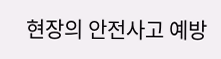현장의 안전사고 예방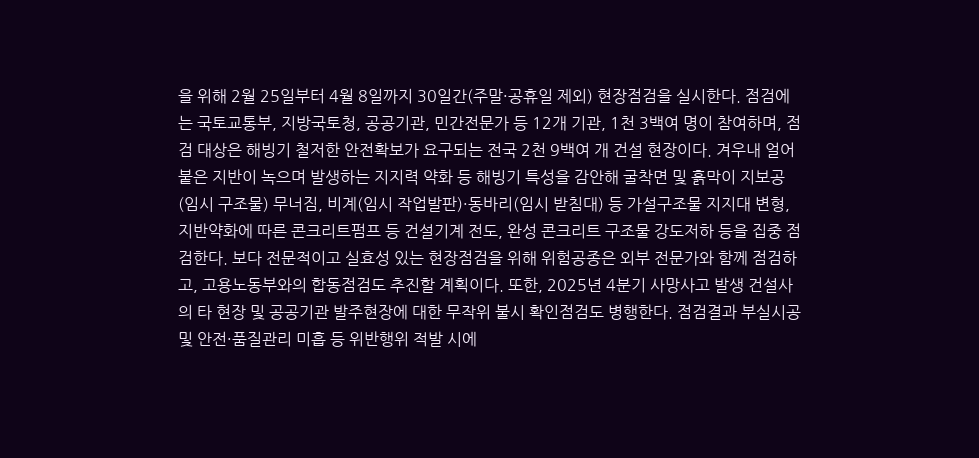을 위해 2월 25일부터 4월 8일까지 30일간(주말·공휴일 제외) 현장점검을 실시한다. 점검에는 국토교통부, 지방국토청, 공공기관, 민간전문가 등 12개 기관, 1천 3백여 명이 참여하며, 점검 대상은 해빙기 철저한 안전확보가 요구되는 전국 2천 9백여 개 건설 현장이다. 겨우내 얼어붙은 지반이 녹으며 발생하는 지지력 약화 등 해빙기 특성을 감안해 굴착면 및 흙막이 지보공(임시 구조물) 무너짐, 비계(임시 작업발판)·동바리(임시 받침대) 등 가설구조물 지지대 변형, 지반약화에 따른 콘크리트펌프 등 건설기계 전도, 완성 콘크리트 구조물 강도저하 등을 집중 점검한다. 보다 전문적이고 실효성 있는 현장점검을 위해 위험공종은 외부 전문가와 함께 점검하고, 고용노동부와의 합동점검도 추진할 계획이다. 또한, 2025년 4분기 사망사고 발생 건설사의 타 현장 및 공공기관 발주현장에 대한 무작위 불시 확인점검도 병행한다. 점검결과 부실시공 및 안전·품질관리 미흡 등 위반행위 적발 시에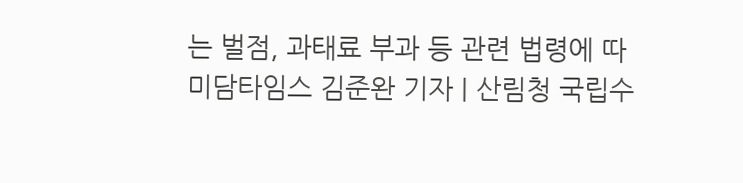는 벌점, 과태료 부과 등 관련 법령에 따
미담타임스 김준완 기자 | 산림청 국립수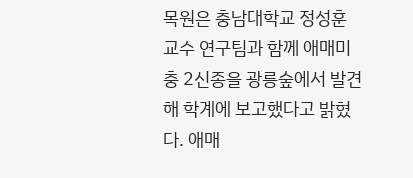목원은 충남대학교 정성훈 교수 연구팀과 함께 애매미충 2신종을 광릉숲에서 발견해 학계에 보고했다고 밝혔다. 애매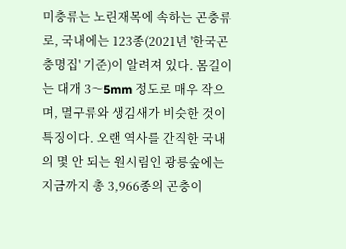미충류는 노린재목에 속하는 곤충류로, 국내에는 123종(2021년 '한국곤충명집' 기준)이 알려져 있다. 몸길이는 대개 3〜5mm 정도로 매우 작으며, 멸구류와 생김새가 비슷한 것이 특징이다. 오랜 역사를 간직한 국내의 몇 안 되는 원시림인 광릉숲에는 지금까지 총 3,966종의 곤충이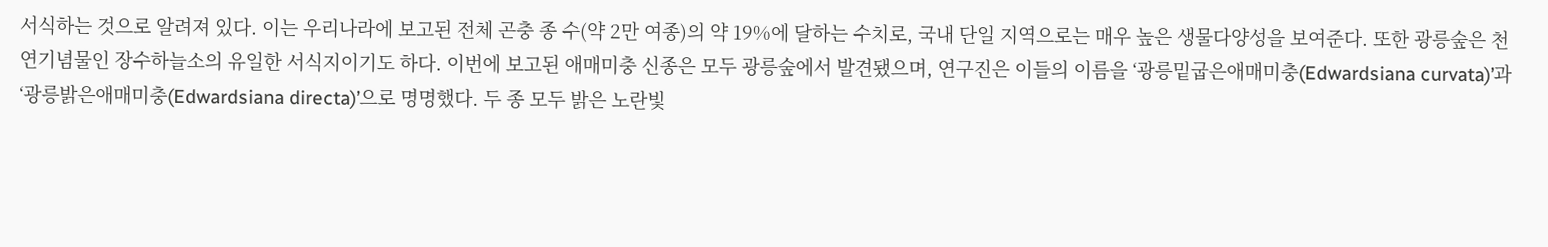서식하는 것으로 알려져 있다. 이는 우리나라에 보고된 전체 곤충 종 수(약 2만 여종)의 약 19%에 달하는 수치로, 국내 단일 지역으로는 매우 높은 생물다양성을 보여준다. 또한 광릉숲은 천연기념물인 장수하늘소의 유일한 서식지이기도 하다. 이번에 보고된 애매미충 신종은 모두 광릉숲에서 발견됐으며, 연구진은 이들의 이름을 ‘광릉밑굽은애매미충(Edwardsiana curvata)’과 ‘광릉밝은애매미충(Edwardsiana directa)’으로 명명했다. 두 종 모두 밝은 노란빛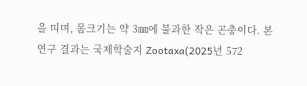을 띠며, 몸크기는 약 3㎜에 불과한 작은 곤충이다. 본 연구 결과는 국제학술지 Zootaxa(2025년 572